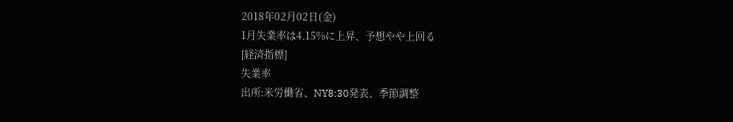2018年02月02日(金)
1月失業率は4.15%に上昇、予想やや上回る
[経済指標]
失業率
出所:米労働省、NY8:30発表、季節調整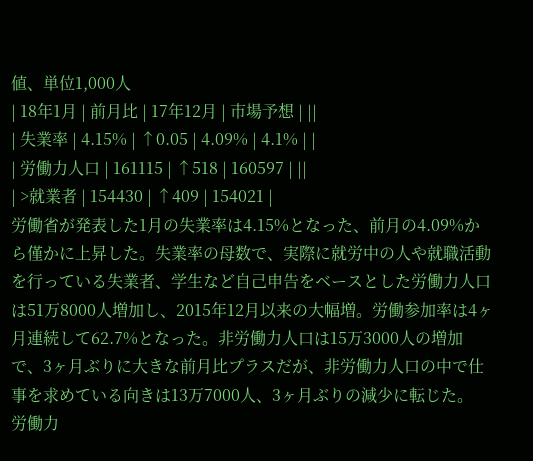値、単位1,000人
| 18年1月 | 前月比 | 17年12月 | 市場予想 | ||
| 失業率 | 4.15% | ↑0.05 | 4.09% | 4.1% | |
| 労働力人口 | 161115 | ↑518 | 160597 | ||
| >就業者 | 154430 | ↑409 | 154021 |
労働省が発表した1月の失業率は4.15%となった、前月の4.09%から僅かに上昇した。失業率の母数で、実際に就労中の人や就職活動を行っている失業者、学生など自己申告をベースとした労働力人口は51万8000人増加し、2015年12月以来の大幅増。労働参加率は4ヶ月連続して62.7%となった。非労働力人口は15万3000人の増加で、3ヶ月ぶりに大きな前月比プラスだが、非労働力人口の中で仕事を求めている向きは13万7000人、3ヶ月ぶりの減少に転じた。
労働力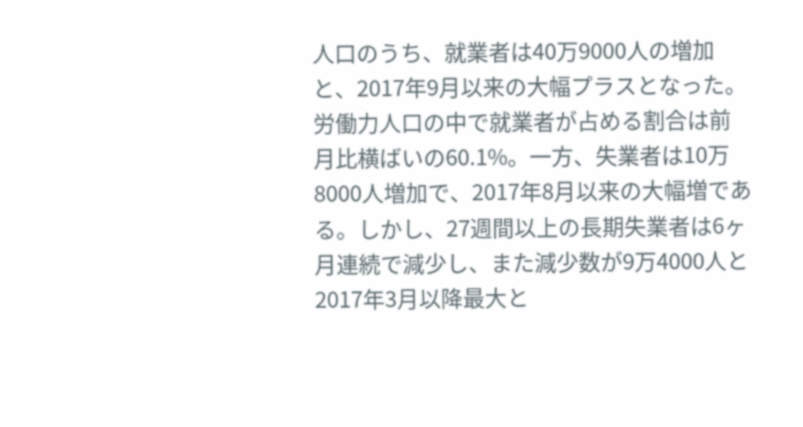人口のうち、就業者は40万9000人の増加と、2017年9月以来の大幅プラスとなった。労働力人口の中で就業者が占める割合は前月比横ばいの60.1%。一方、失業者は10万8000人増加で、2017年8月以来の大幅増である。しかし、27週間以上の長期失業者は6ヶ月連続で減少し、また減少数が9万4000人と2017年3月以降最大と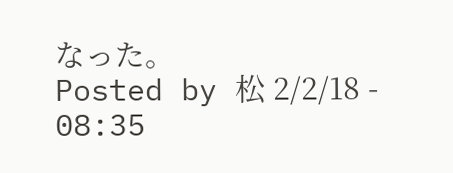なった。
Posted by 松 2/2/18 - 08:35